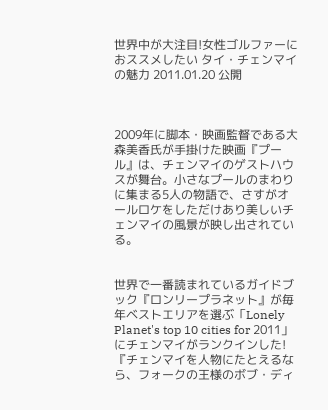世界中が大注目!女性ゴルファーにおススメしたい タイ・チェンマイの魅力 2011.01.20 公開



2009年に脚本・映画監督である大森美香氏が手掛けた映画『プール』は、チェンマイのゲストハウスが舞台。小さなプールのまわりに集まる5人の物語で、さすがオールロケをしただけあり美しいチェンマイの風景が映し出されている。


世界で一番読まれているガイドブック『ロンリープラネット』が毎年ベストエリアを選ぶ「Lonely Planet's top 10 cities for 2011」にチェンマイがランクインした!
『チェンマイを人物にたとえるなら、フォークの王様のボブ・ディ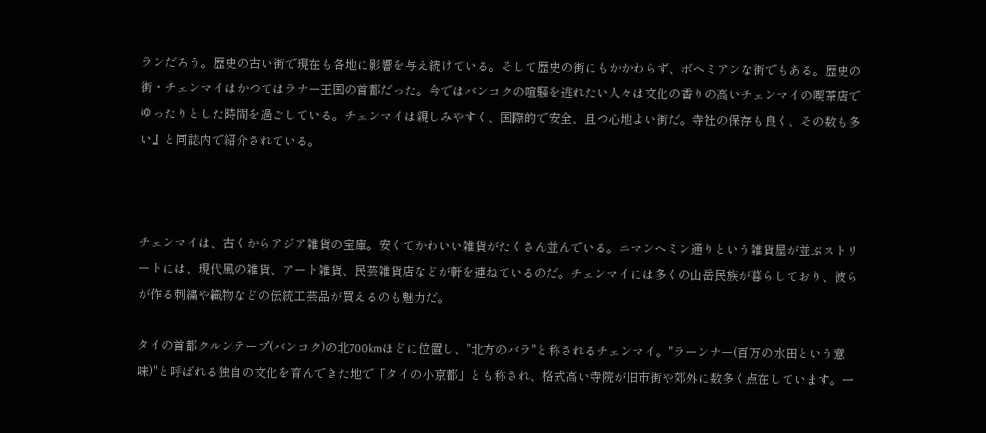ランだろう。歴史の古い街で現在も各地に影響を与え続けている。そして歴史の街にもかかわらず、ボヘミアンな街でもある。歴史の街・チェンマイはかつてはラナー王国の首都だった。今ではバンコクの喧騒を逃れたい人々は文化の香りの高いチェンマイの喫茶店でゆったりとした時間を過ごしている。チェンマイは親しみやすく、国際的で安全、且つ心地よい街だ。寺社の保存も良く、その数も多い』と同誌内で紹介されている。



チェンマイは、古くからアジア雑貨の宝庫。安くてかわいい雑貨がたくさん並んでいる。ニマンヘミン通りという雑貨屋が並ぶストリートには、現代風の雑貨、アート雑貨、民芸雑貨店などが軒を連ねているのだ。チェンマイには多くの山岳民族が暮らしており、彼らが作る刺繍や織物などの伝統工芸品が買えるのも魅力だ。

タイの首都クルンテープ(バンコク)の北700kmほどに位置し、"北方のバラ"と称されるチェンマイ。"ラーンナー(百万の水田という意味)"と呼ばれる独自の文化を育んできた地で「タイの小京都」とも称され、格式高い寺院が旧市街や郊外に数多く点在しています。一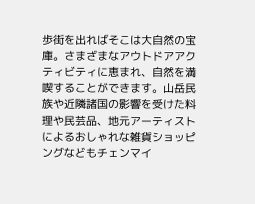歩街を出ればそこは大自然の宝庫。さまざまなアウトドアアクティビティに恵まれ、自然を満喫することができます。山岳民族や近隣諸国の影響を受けた料理や民芸品、地元アーティストによるおしゃれな雑貨ショッピングなどもチェンマイ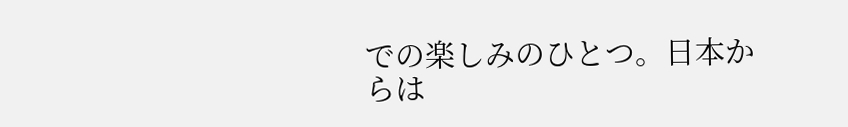での楽しみのひとつ。日本からは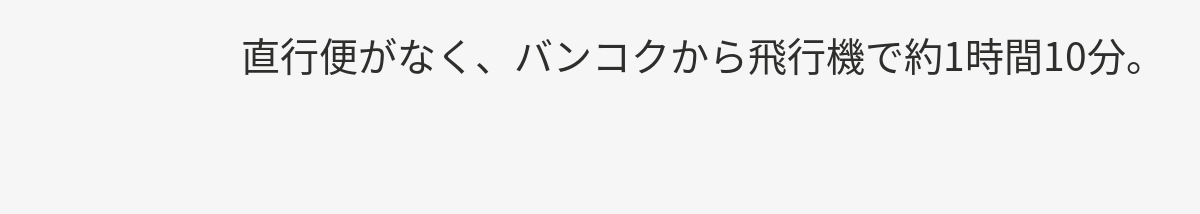直行便がなく、バンコクから飛行機で約1時間10分。